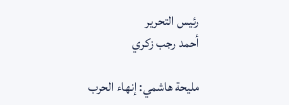رئيس التحرير
أحمد رجب زكري

مليحة هاشمي: إنهاء الحرب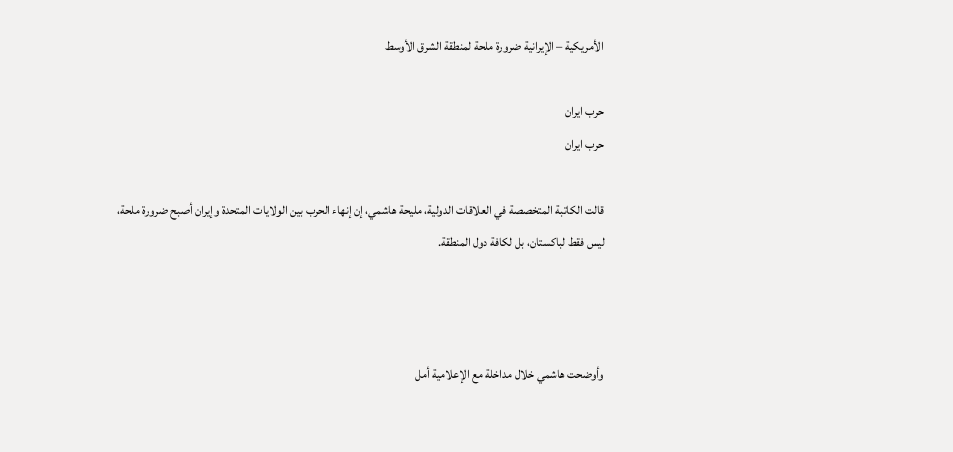الأمريكية – الإيرانية ضرورة ملحة لمنطقة الشرق الأوسط

حرب ايران
حرب ايران

قالت الكاتبة المتخصصة في العلاقات الدولية، مليحة هاشمي، إن إنهاء الحرب بين الولايات المتحدة وإيران أصبح ضرورة ملحة، ليس فقط لباكستان، بل لكافة دول المنطقة.



وأوضحت هاشمي خلال مداخلة مع الإعلامية أمل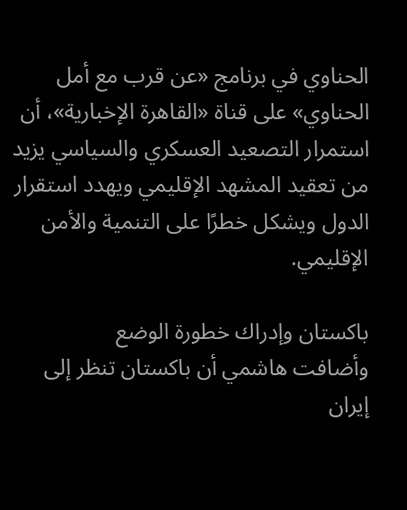الحناوي في برنامج «عن قرب مع أمل الحناوي» على قناة «القاهرة الإخبارية»، أن استمرار التصعيد العسكري والسياسي يزيد من تعقيد المشهد الإقليمي ويهدد استقرار الدول ويشكل خطرًا على التنمية والأمن الإقليمي.

باكستان وإدراك خطورة الوضع
وأضافت هاشمي أن باكستان تنظر إلى إيران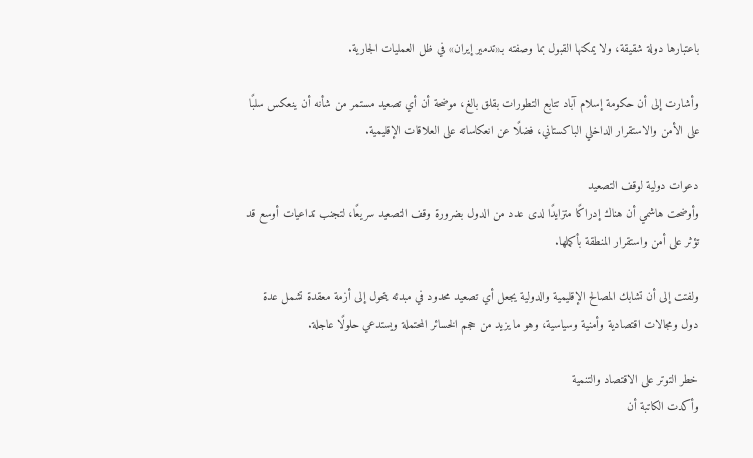باعتبارها دولة شقيقة، ولا يمكنها القبول بما وصفته بـ«تدمير إيران» في ظل العمليات الجارية.

وأشارت إلى أن حكومة إسلام آباد تتابع التطورات بقلق بالغ، موضحة أن أي تصعيد مستمر من شأنه أن ينعكس سلبًا على الأمن والاستقرار الداخلي الباكستاني، فضلًا عن انعكاساته على العلاقات الإقليمية.

دعوات دولية لوقف التصعيد
وأوضحت هاشمي أن هناك إدراكًا متزايدًا لدى عدد من الدول بضرورة وقف التصعيد سريعًا، لتجنب تداعيات أوسع قد تؤثر على أمن واستقرار المنطقة بأكملها.

ولفتت إلى أن تشابك المصالح الإقليمية والدولية يجعل أي تصعيد محدود في مبدئه يتحول إلى أزمة معقدة تشمل عدة دول ومجالات اقتصادية وأمنية وسياسية، وهو ما يزيد من حجم الخسائر المحتملة ويستدعي حلولًا عاجلة.

خطر التوتر على الاقتصاد والتنمية
وأكدت الكاتبة أن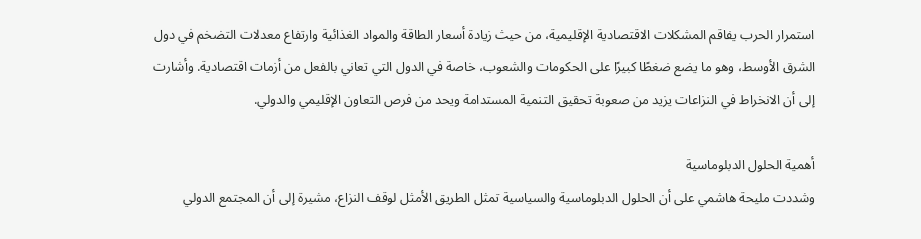استمرار الحرب يفاقم المشكلات الاقتصادية الإقليمية، من حيث زيادة أسعار الطاقة والمواد الغذائية وارتفاع معدلات التضخم في دول الشرق الأوسط، وهو ما يضع ضغطًا كبيرًا على الحكومات والشعوب، خاصة في الدول التي تعاني بالفعل من أزمات اقتصادية. وأشارت إلى أن الانخراط في النزاعات يزيد من صعوبة تحقيق التنمية المستدامة ويحد من فرص التعاون الإقليمي والدولي.

أهمية الحلول الدبلوماسية
وشددت مليحة هاشمي على أن الحلول الدبلوماسية والسياسية تمثل الطريق الأمثل لوقف النزاع، مشيرة إلى أن المجتمع الدولي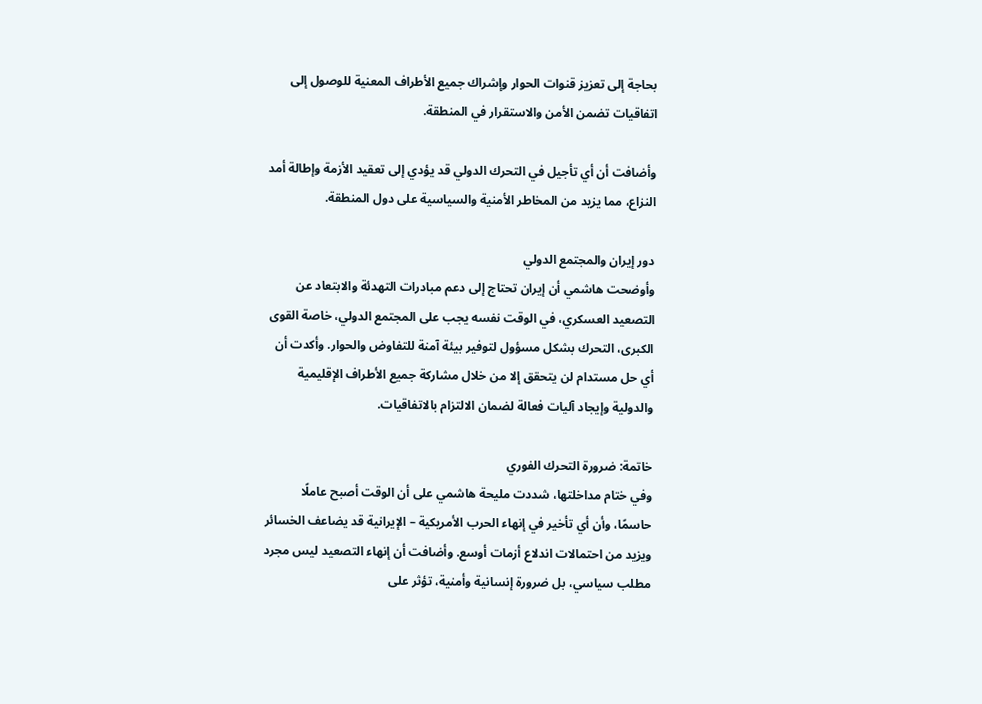بحاجة إلى تعزيز قنوات الحوار وإشراك جميع الأطراف المعنية للوصول إلى اتفاقيات تضمن الأمن والاستقرار في المنطقة.

وأضافت أن أي تأجيل في التحرك الدولي قد يؤدي إلى تعقيد الأزمة وإطالة أمد النزاع، مما يزيد من المخاطر الأمنية والسياسية على دول المنطقة.

دور إيران والمجتمع الدولي
وأوضحت هاشمي أن إيران تحتاج إلى دعم مبادرات التهدئة والابتعاد عن التصعيد العسكري، في الوقت نفسه يجب على المجتمع الدولي، خاصة القوى الكبرى، التحرك بشكل مسؤول لتوفير بيئة آمنة للتفاوض والحوار. وأكدت أن أي حل مستدام لن يتحقق إلا من خلال مشاركة جميع الأطراف الإقليمية والدولية وإيجاد آليات فعالة لضمان الالتزام بالاتفاقيات.

خاتمة: ضرورة التحرك الفوري
وفي ختام مداخلتها، شددت مليحة هاشمي على أن الوقت أصبح عاملًا حاسمًا، وأن أي تأخير في إنهاء الحرب الأمريكية – الإيرانية قد يضاعف الخسائر ويزيد من احتمالات اندلاع أزمات أوسع. وأضافت أن إنهاء التصعيد ليس مجرد مطلب سياسي، بل ضرورة إنسانية وأمنية، تؤثر على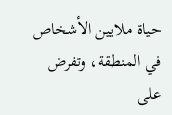حياة ملايين الأشخاص في المنطقة، وتفرض على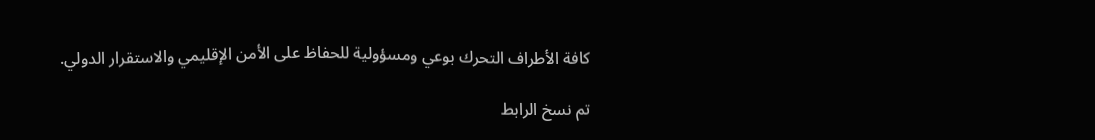كافة الأطراف التحرك بوعي ومسؤولية للحفاظ على الأمن الإقليمي والاستقرار الدولي.

تم نسخ الرابط